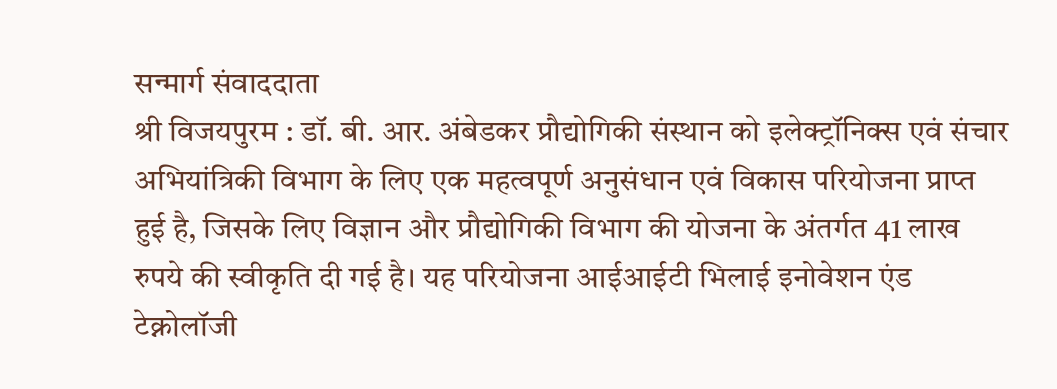सन्मार्ग संवाददाता
श्री विजयपुरम : डॉ. बी. आर. अंबेडकर प्रौद्योगिकी संस्थान को इलेक्ट्रॉनिक्स एवं संचार अभियांत्रिकी विभाग के लिए एक महत्वपूर्ण अनुसंधान एवं विकास परियोजना प्राप्त हुई है, जिसके लिए विज्ञान और प्रौद्योगिकी विभाग की योजना के अंतर्गत 41 लाख रुपये की स्वीकृति दी गई है। यह परियोजना आईआईटी भिलाई इनोवेशन एंड टेक्नोलॉजी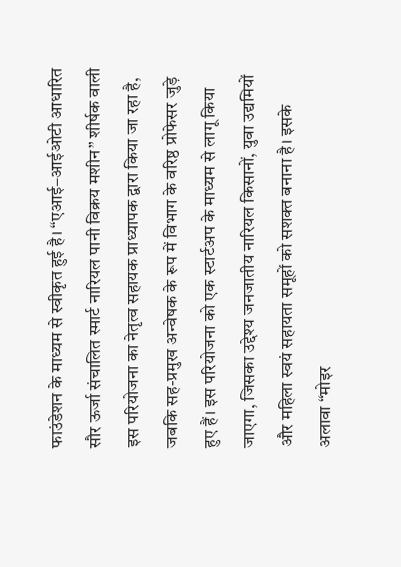फाउंडेशन के माध्यम से स्वीकृत हुई है। “एआई–आईओटी आधारित सौर ऊर्जा संचालित स्मार्ट नारियल पानी विक्रय मशीन” शीर्षक वाली इस परियोजना का नेतृत्व सहायक प्राध्यापक द्वारा किया जा रहा है, जबकि सह-प्रमुख अन्वेषक के रूप में विभाग के वरिष्ठ प्रोफेसर जुड़े हुए हैं। इस परियोजना को एक स्टार्टअप के माध्यम से लागू किया जाएगा, जिसका उद्देश्य जनजातीय नारियल किसानों, युवा उद्यमियों और महिला स्वयं सहायता समूहों को सशक्त बनाना है। इसके अलावा “मोइर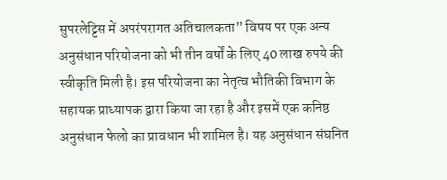सुपरलेट्टिस में अपरंपरागत अतिचालकता” विषय पर एक अन्य अनुसंधान परियोजना को भी तीन वर्षों के लिए 40 लाख रुपये की स्वीकृति मिली है। इस परियोजना का नेतृत्व भौतिकी विभाग के सहायक प्राध्यापक द्वारा किया जा रहा है और इसमें एक कनिष्ठ अनुसंधान फेलो का प्रावधान भी शामिल है। यह अनुसंधान संघनित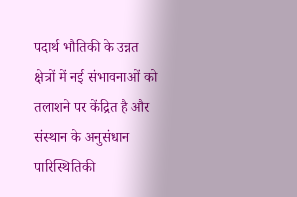पदार्थ भौतिकी के उन्नत क्षेत्रों में नई संभावनाओं को तलाशने पर केंद्रित है और संस्थान के अनुसंधान पारिस्थितिकी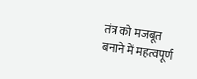तंत्र को मजबूत बनाने में महत्वपूर्ण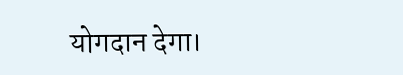योगदान देगा।